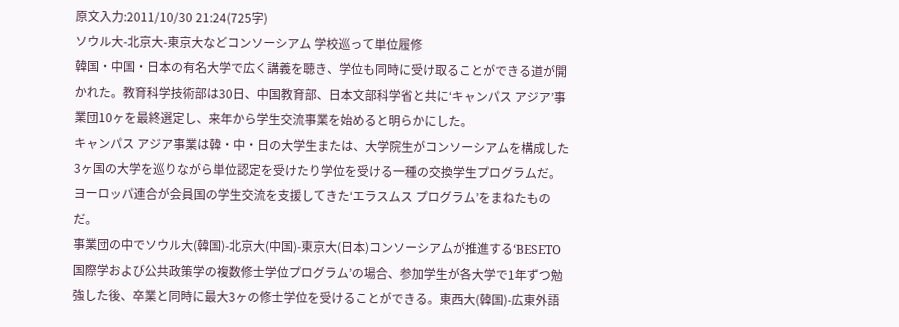原文入力:2011/10/30 21:24(725字)
ソウル大-北京大-東京大などコンソーシアム 学校巡って単位履修
韓国・中国・日本の有名大学で広く講義を聴き、学位も同時に受け取ることができる道が開かれた。教育科学技術部は30日、中国教育部、日本文部科学省と共に‘キャンパス アジア’事業団10ヶを最終選定し、来年から学生交流事業を始めると明らかにした。
キャンパス アジア事業は韓・中・日の大学生または、大学院生がコンソーシアムを構成した3ヶ国の大学を巡りながら単位認定を受けたり学位を受ける一種の交換学生プログラムだ。ヨーロッパ連合が会員国の学生交流を支援してきた‘エラスムス プログラム’をまねたものだ。
事業団の中でソウル大(韓国)-北京大(中国)-東京大(日本)コンソーシアムが推進する‘BESETO国際学および公共政策学の複数修士学位プログラム’の場合、参加学生が各大学で1年ずつ勉強した後、卒業と同時に最大3ヶの修士学位を受けることができる。東西大(韓国)-広東外語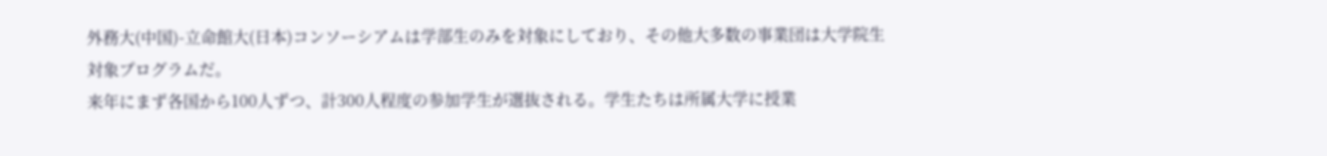外務大(中国)-立命館大(日本)コンソーシアムは学部生のみを対象にしており、その他大多数の事業団は大学院生対象プログラムだ。
来年にまず各国から100人ずつ、計300人程度の参加学生が選抜される。学生たちは所属大学に授業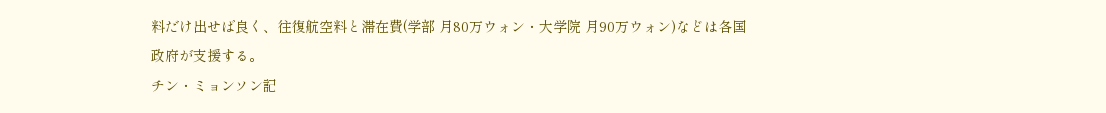料だけ出せば良く、往復航空料と滞在費(学部 月80万ウォン・大学院 月90万ウォン)などは各国政府が支援する。
チン・ミョンソン記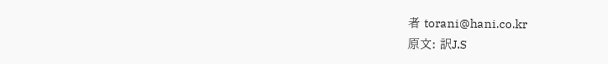者 torani@hani.co.kr
原文: 訳J.S